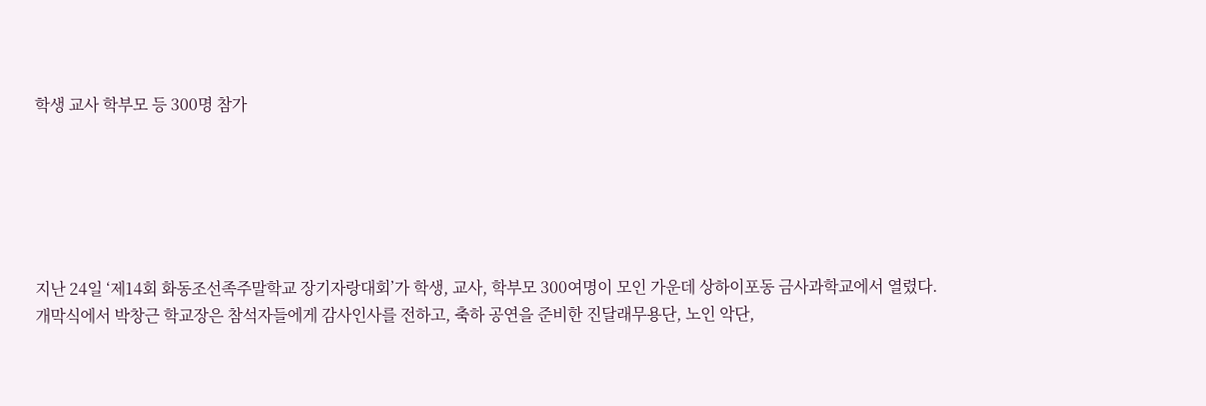학생 교사 학부모 등 300명 참가






지난 24일 ‘제14회 화동조선족주말학교 장기자랑대회’가 학생, 교사, 학부모 300여명이 모인 가운데 상하이포동 금사과학교에서 열렸다.
개막식에서 박창근 학교장은 참석자들에게 감사인사를 전하고, 축하 공연을 준비한 진달래무용단, 노인 악단,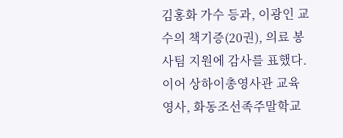김홍화 가수 등과, 이광인 교수의 책기증(20권), 의료 봉사팀 지원에 감사를 표했다.
이어 상하이총영사관 교육영사, 화동조선족주말학교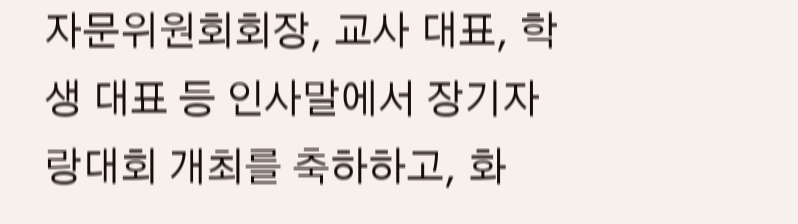자문위원회회장, 교사 대표, 학생 대표 등 인사말에서 장기자랑대회 개최를 축하하고, 화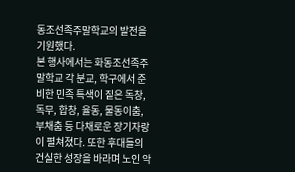동조선족주말학교의 발전을 기원했다.
본 행사에서는 화동조선족주말학교 각 분교, 학구에서 준비한 민족 특색이 짙은 독창, 독무, 합창, 율동, 물동이춤, 부채춤 등 다채로운 장기자랑이 펼쳐졌다. 또한 후대들의 건실한 성장을 바라며 노인 악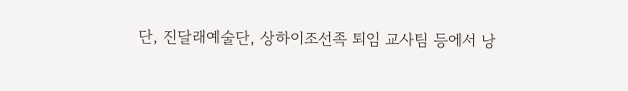단, 진달래예술단, 상하이조선족 퇴임 교사팀 등에서 낭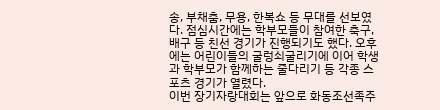송, 부채춤, 무용, 한복쇼 등 무대를 선보였다. 점심시간에는 학부모들이 참여한 축구, 배구 등 친선 경기가 진행되기도 했다. 오후에는 어린이들의 굴렁쇠굴리기에 이어 학생과 학부모가 함께하는 줄다리기 등 각종 스포츠 경기가 열렸다.
이번 장기자랑대회는 앞으로 화동조선족주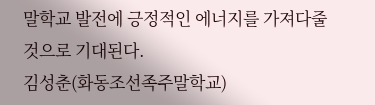말학교 발전에 긍정적인 에너지를 가져다줄 것으로 기대된다.
김성춘(화동조선족주말학교)